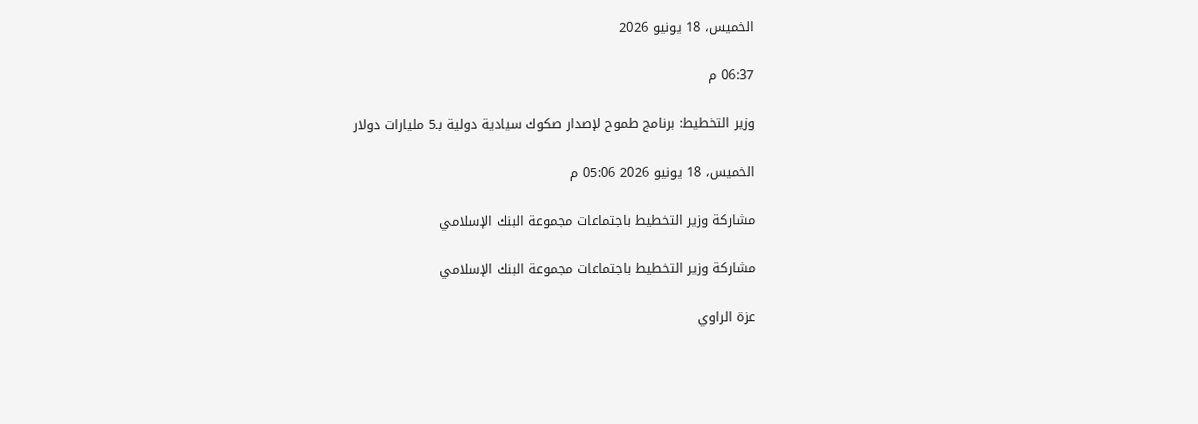الخميس، 18 يونيو 2026

06:37 م

وزير التخطيط: برنامج طموح لإصدار صكوك سيادية دولية بـ5 مليارات دولار

الخميس، 18 يونيو 2026 05:06 م

مشاركة وزير التخطيط باجتماعات مجموعة البنك الإسلامي

مشاركة وزير التخطيط باجتماعات مجموعة البنك الإسلامي

عزة الراوي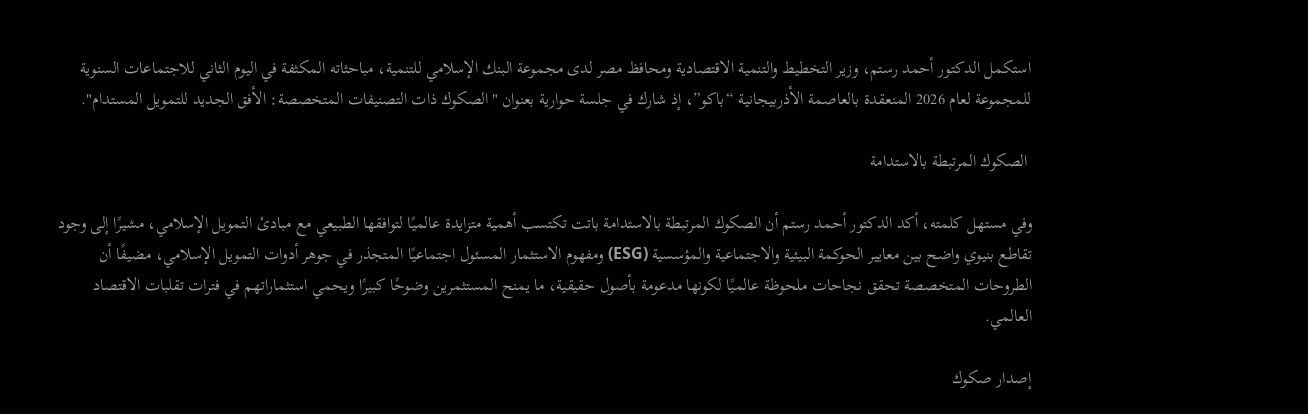استكمل الدكتور أحمد رستم، وزير التخطيط والتنمية الاقتصادية ومحافظ مصر لدى مجموعة البنك الإسلامي للتنمية، مباحثاته المكثفة في اليوم الثاني للاجتماعات السنوية للمجموعة لعام 2026 المنعقدة بالعاصمة الأذربيجانية “باكو”، إذ شارك في جلسة حوارية بعنوان "الصكوك ذات التصنيفات المتخصصة: الأفق الجديد للتمويل المستدام".

 الصكوك المرتبطة بالاستدامة

وفي مستهل كلمته، أكد الدكتور أحمد رستم أن الصكوك المرتبطة بالاستدامة باتت تكتسب أهمية متزايدة عالميًا لتوافقها الطبيعي مع مبادئ التمويل الإسلامي، مشيرًا إلى وجود تقاطع بنيوي واضح بين معايير الحوكمة البيئية والاجتماعية والمؤسسية (ESG) ومفهوم الاستثمار المسئول اجتماعيًا المتجذر في جوهر أدوات التمويل الإسلامي، مضيفًا أن الطروحات المتخصصة تحقق نجاحات ملحوظة عالميًا لكونها مدعومة بأصول حقيقية، ما يمنح المستثمرين وضوحًا كبيرًا ويحمي استثماراتهم في فترات تقلبات الاقتصاد العالمي.

إصدار صكوك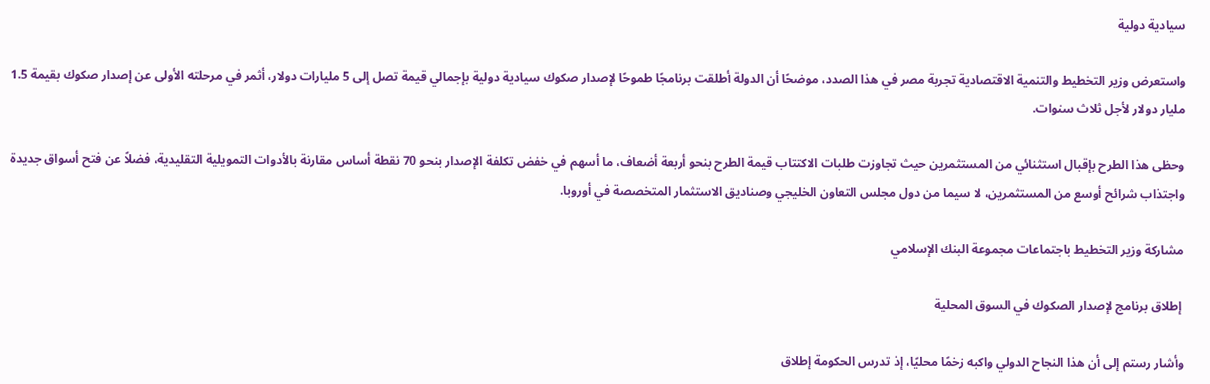سيادية دولية

واستعرض وزير التخطيط والتنمية الاقتصادية تجربة مصر في هذا الصدد، موضحًا أن الدولة أطلقت برنامجًا طموحًا لإصدار صكوك سيادية دولية بإجمالي قيمة تصل إلى 5 مليارات دولار، أثمر في مرحلته الأولى عن إصدار صكوك بقيمة 1.5 مليار دولار لأجل ثلاث سنوات.

وحظى هذا الطرح بإقبال استثنائي من المستثمرين حيث تجاوزت طلبات الاكتتاب قيمة الطرح بنحو أربعة أضعاف، ما أسهم في خفض تكلفة الإصدار بنحو 70 نقطة أساس مقارنة بالأدوات التمويلية التقليدية، فضلاً عن فتح أسواق جديدة واجتذاب شرائح أوسع من المستثمرين، لا سيما من دول مجلس التعاون الخليجي وصناديق الاستثمار المتخصصة في أوروبا.

مشاركة وزير التخطيط باجتماعات مجموعة البنك الإسلامي

 إطلاق برنامج لإصدار الصكوك في السوق المحلية

وأشار رستم إلى أن هذا النجاح الدولي واكبه زخمًا محليًا، إذ تدرس الحكومة إطلاق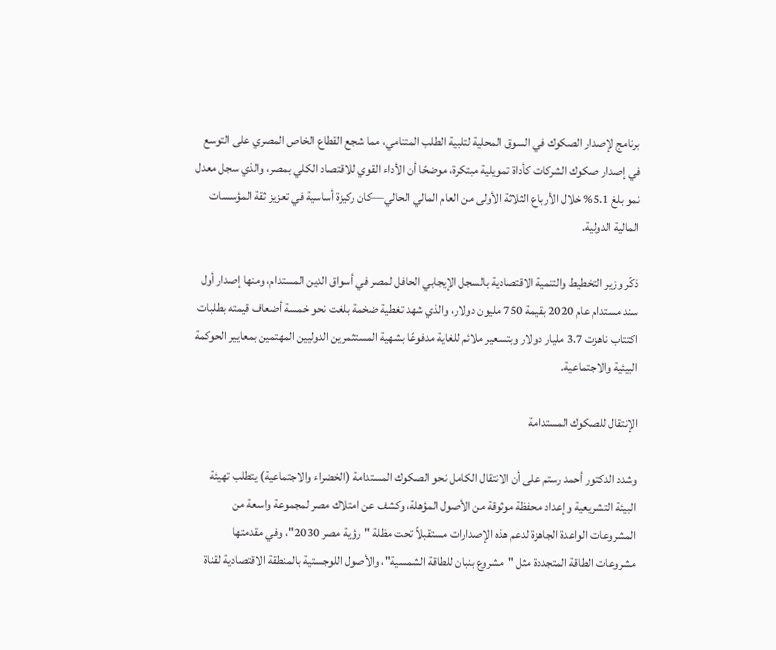برنامج لإصدار الصكوك في السوق المحلية لتلبية الطلب المتنامي، مما شجع القطاع الخاص المصري على التوسع في إصدار صكوك الشركات كأداة تمويلية مبتكرة، موضحًا أن الأداء القوي للاقتصاد الكلي بمصر، والذي سجل معدل نمو بلغ 5.1% خلال الأرباع الثلاثة الأولى من العام المالي الحالي—كان ركيزة أساسية في تعزيز ثقة المؤسسات المالية الدولية.

ذكّر وزير التخطيط والتنمية الاقتصادية بالسجل الإيجابي الحافل لمصر في أسواق الدين المستدام، ومنها إصدار أول سند مستدام عام 2020 بقيمة 750 مليون دولار، والذي شهد تغطية ضخمة بلغت نحو خمسة أضعاف قيمته بطلبات اكتتاب ناهزت 3.7 مليار دولار وبتسعير ملائم للغاية مدفوعًا بشهية المستثمرين الدوليين المهتمين بمعايير الحوكمة البيئية والاجتماعية.

الإنتقال للصكوك المستدامة

وشدد الدكتور أحمد رستم على أن الانتقال الكامل نحو الصكوك المستدامة (الخضراء والاجتماعية) يتطلب تهيئة البيئة التشريعية وإعداد محفظة موثوقة من الأصول المؤهلة، وكشف عن امتلاك مصر لمجموعة واسعة من المشروعات الواعدة الجاهزة لدعم هذه الإصدارات مستقبلاً تحت مظلة "رؤية مصر 2030"، وفي مقدمتها مشروعات الطاقة المتجددة مثل "مشروع بنبان للطاقة الشمسية"، والأصول اللوجستية بالمنطقة الاقتصادية لقناة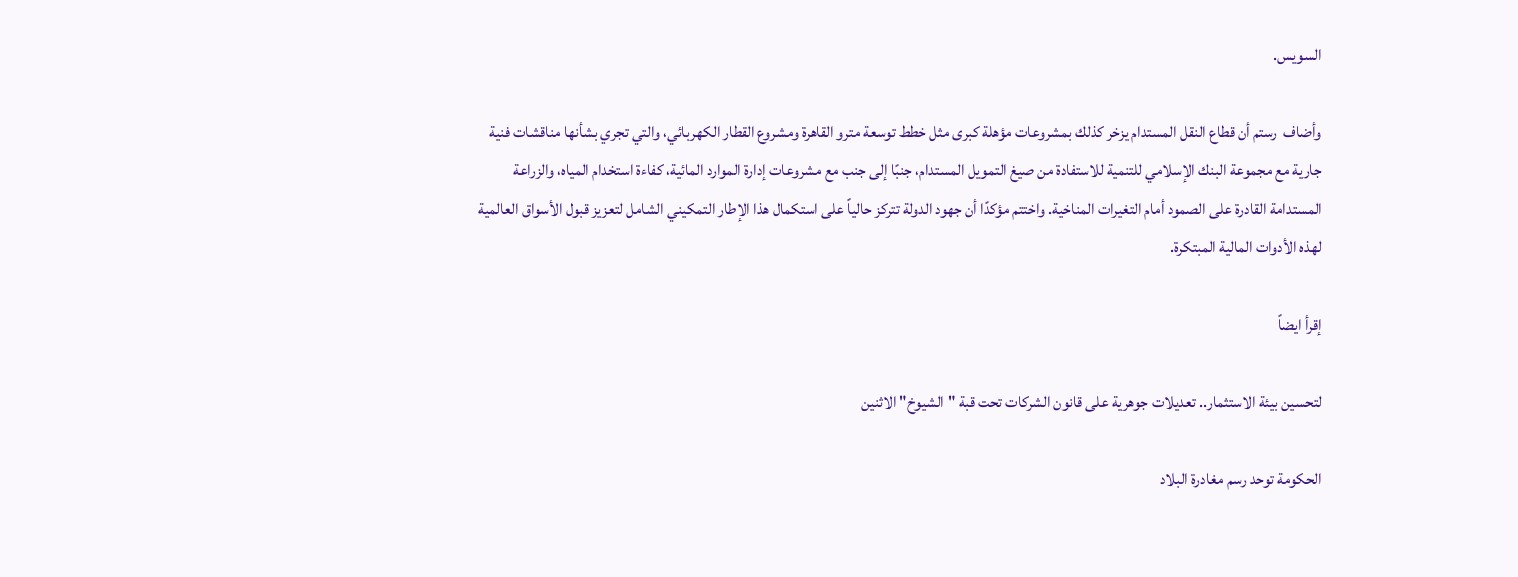السويس.

وأضاف  رستم أن قطاع النقل المستدام يزخر كذلك بمشروعات مؤهلة كبرى مثل خطط توسعة مترو القاهرة ومشروع القطار الكهربائي، والتي تجري بشأنها مناقشات فنية جارية مع مجموعة البنك الإسلامي للتنمية للاستفادة من صيغ التمويل المستدام، جنبًا إلى جنب مع مشروعات إدارة الموارد المائية، كفاءة استخدام المياه، والزراعة المستدامة القادرة على الصمود أمام التغيرات المناخية. واختتم مؤكدًا أن جهود الدولة تتركز حالياً على استكمال هذا الإطار التمكيني الشامل لتعزيز قبول الأسواق العالمية لهذه الأدوات المالية المبتكرة.

إقرأ ايضاً

لتحسين بيئة الاستثمار.. تعديلات جوهرية على قانون الشركات تحت قبة "الشيوخ" الاثنين

الحكومة توحد رسم مغادرة البلاد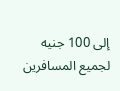إلى 100 جنيه لجميع المسافرين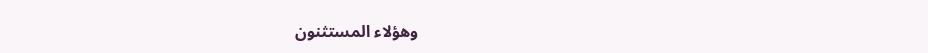وهؤلاء المستثنون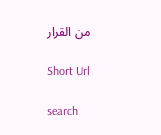من القرار

Short Url

search